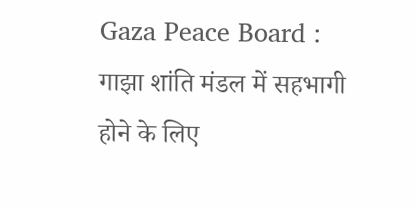Gaza Peace Board : गाझा शांति मंडल में सहभागी होने के लिए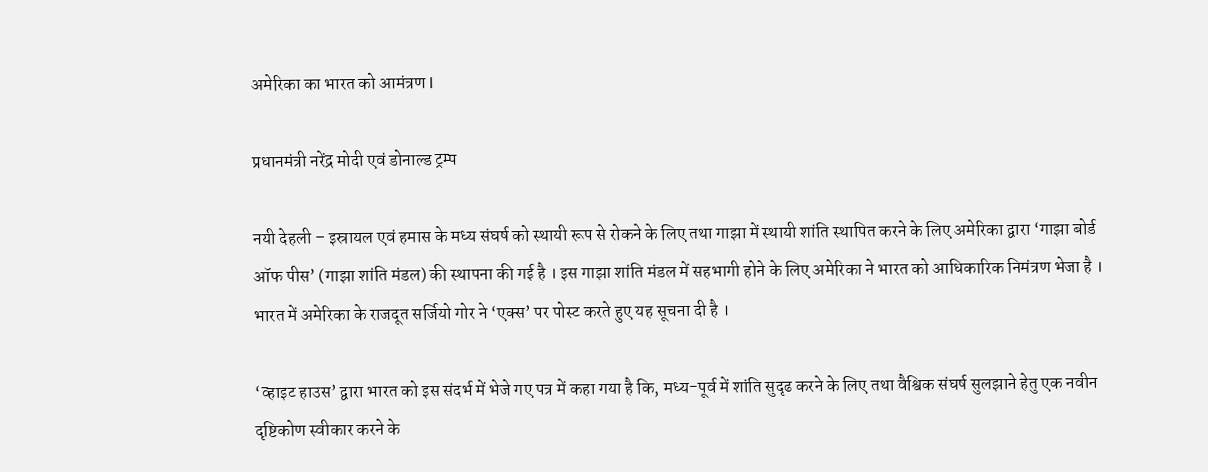अमेरिका का भारत को आमंत्रण l

प्रधानमंत्री नरेंद्र मोदी एवं डोनाल्ड ट्रम्प

नयी देहली – इस्रायल एवं हमास के मध्य संघर्ष को स्थायी रूप से रोकने के लिए तथा गाझा में स्थायी शांति स्थापित करने के लिए अमेरिका द्वारा ‘गाझा बोर्ड ऑफ पीस’ (गाझा शांति मंडल) की स्थापना की गई है । इस गाझा शांति मंडल में सहभागी होने के लिए अमेरिका ने भारत को आधिकारिक निमंत्रण भेजा है । भारत में अमेरिका के राजदूत सर्जियो गोर ने ‘एक्स’ पर पोस्ट करते हुए यह सूचना दी है ।

‘व्हाइट हाउस’ द्वारा भारत को इस संदर्भ में भेजे गए पत्र में कहा गया है कि, मध्य-पूर्व में शांति सुदृढ करने के लिए तथा वैश्विक संघर्ष सुलझाने हेतु एक नवीन दृष्टिकोण स्वीकार करने के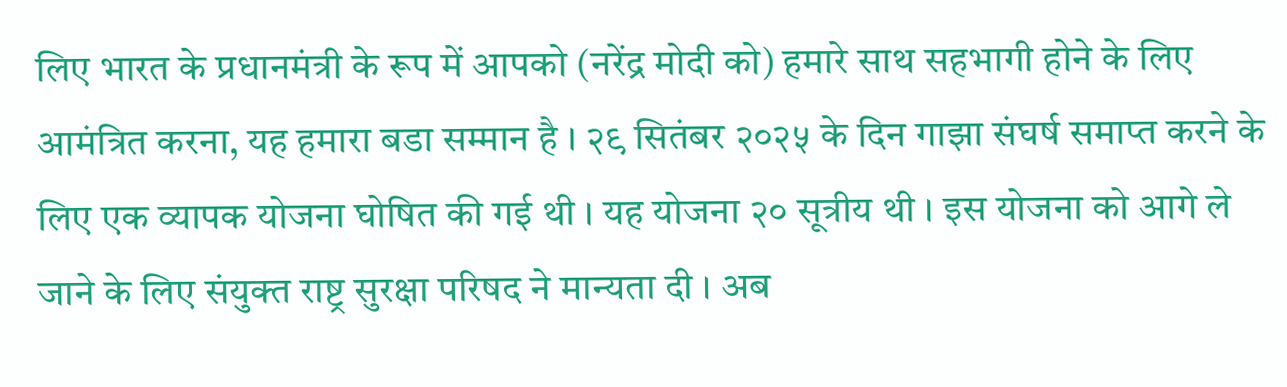लिए भारत के प्रधानमंत्री के रूप में आपको (नरेंद्र मोदी को) हमारे साथ सहभागी होने के लिए आमंत्रित करना, यह हमारा बडा सम्मान है । २९ सितंबर २०२५ के दिन गाझा संघर्ष समाप्त करने के लिए एक व्यापक योजना घोषित की गई थी । यह योजना २० सूत्रीय थी । इस योजना को आगे ले जाने के लिए संयुक्त राष्ट्र सुरक्षा परिषद ने मान्यता दी । अब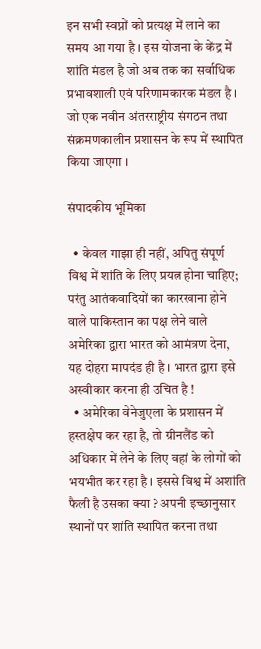इन सभी स्वप्नों को प्रत्यक्ष में लाने का समय आ गया है । इस योजना के केंद्र में शांति मंडल है जो अब तक का सर्वाधिक प्रभावशाली एवं परिणामकारक मंडल है । जो एक नवीन अंतरराष्ट्रीय संगठन तथा संक्रमणकालीन प्रशासन के रूप में स्थापित किया जाएगा ।

संपादकीय भूमिका

  • केवल गाझा ही नहीं, अपितु संपूर्ण विश्व में शांति के लिए प्रयत्न होना चाहिए; परंतु आतंकवादियों का कारखाना होने वाले पाकिस्तान का पक्ष लेने वाले अमेरिका द्वारा भारत को आमंत्रण देना, यह दोहरा मापदंड ही है । भारत द्वारा इसे अस्वीकार करना ही उचित है !
  • अमेरिका वेनेजुएला के प्रशासन में हस्तक्षेप कर रहा है, तो ग्रीनलैंड को अधिकार में लेने के लिए वहां के लोगों को भयभीत कर रहा है । इससे विश्व में अशांति फैली है उसका क्या ? अपनी इच्छानुसार स्थानों पर शांति स्थापित करना तथा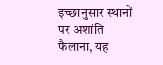इच्छानुसार स्थानों पर अशांति फैलाना, यह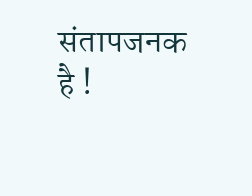संतापजनक है !